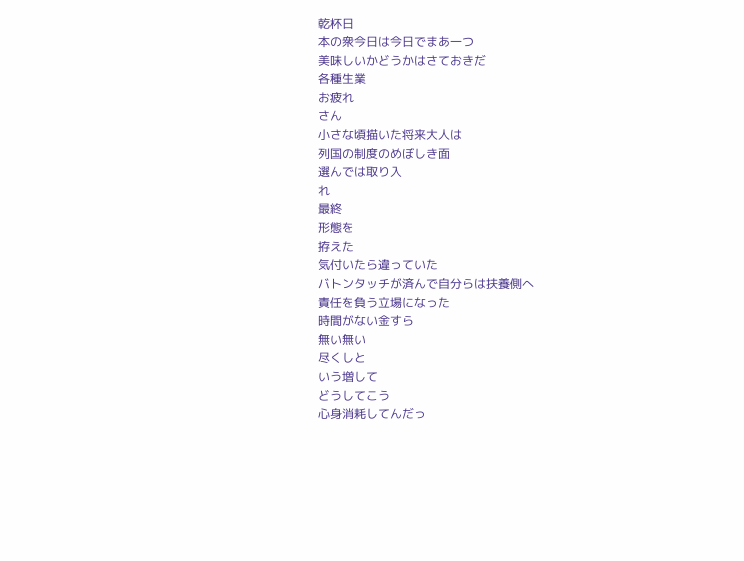乾杯日
本の衆今日は今日でまあ一つ
美味しいかどうかはさておきだ
各種生業
お疲れ
さん
小さな頃描いた将来大人は
列国の制度のめぼしき面
選んでは取り入
れ
最終
形態を
拵えた
気付いたら違っていた
バトンタッチが済んで自分らは扶養側へ
責任を負う立場になった
時間がない金すら
無い無い
尽くしと
いう増して
どうしてこう
心身消耗してんだっ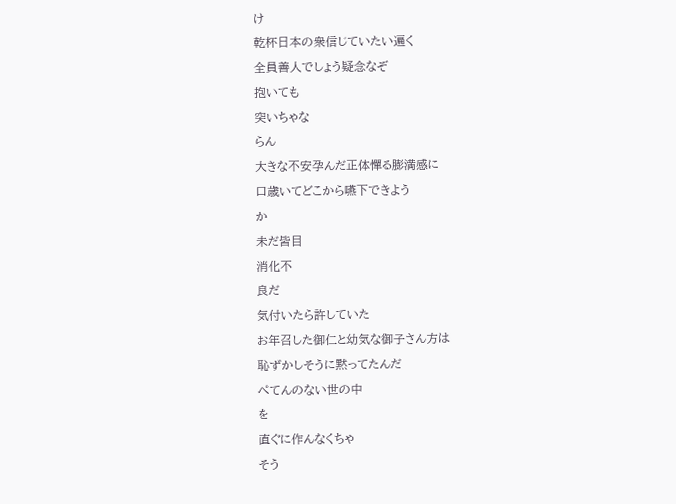け
乾杯日本の衆信じていたい遍く
全員善人でしょう疑念なぞ
抱いても
突いちゃな
らん
大きな不安孕んだ正体憚る膨満感に
口歳いてどこから嚥下できよう
か
未だ皆目
消化不
良だ
気付いたら許していた
お年召した御仁と幼気な御子さん方は
恥ずかしそうに黙ってたんだ
ぺてんのない世の中
を
直ぐに作んなくちゃ
そう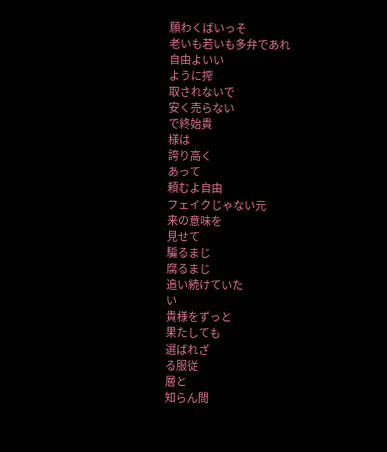願わくばいっそ
老いも若いも多弁であれ
自由よいい
ように搾
取されないで
安く売らない
で終始貴
様は
誇り高く
あって
頼むよ自由
フェイクじゃない元
来の意味を
見せて
騙るまじ
腐るまじ
追い続けていた
い
貴様をずっと
果たしても
選ばれざ
る服従
層と
知らん間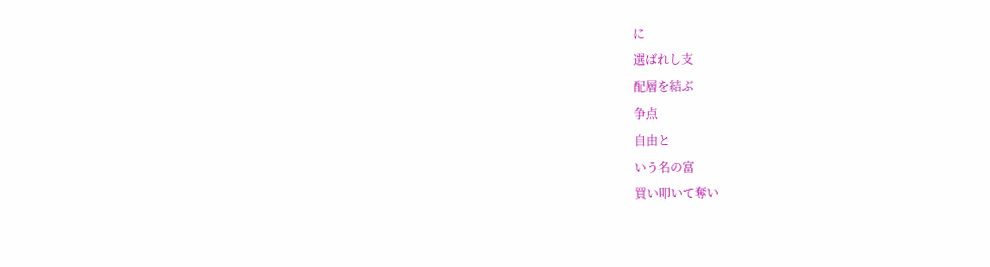に
選ばれし支
配層を結ぶ
争点
自由と
いう名の富
買い叩いて奪い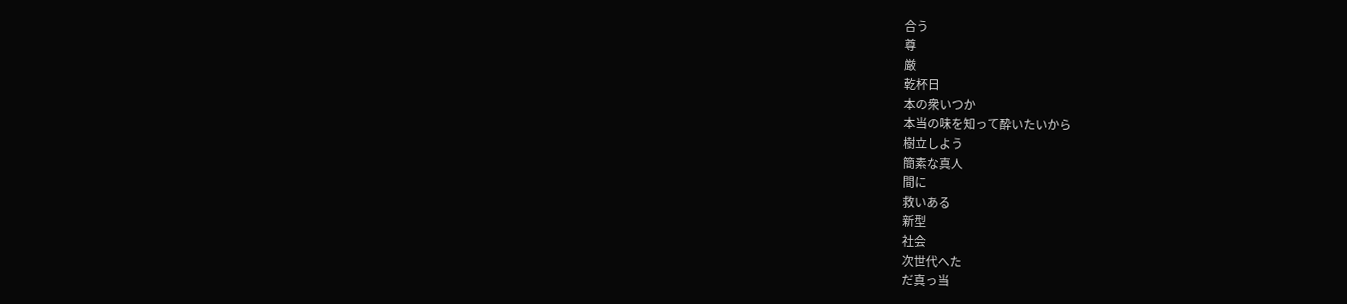合う
尊
厳
乾杯日
本の衆いつか
本当の味を知って酔いたいから
樹立しよう
簡素な真人
間に
救いある
新型
社会
次世代へた
だ真っ当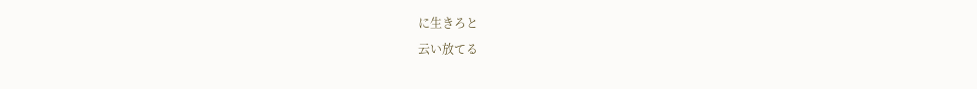に生きろと
云い放てる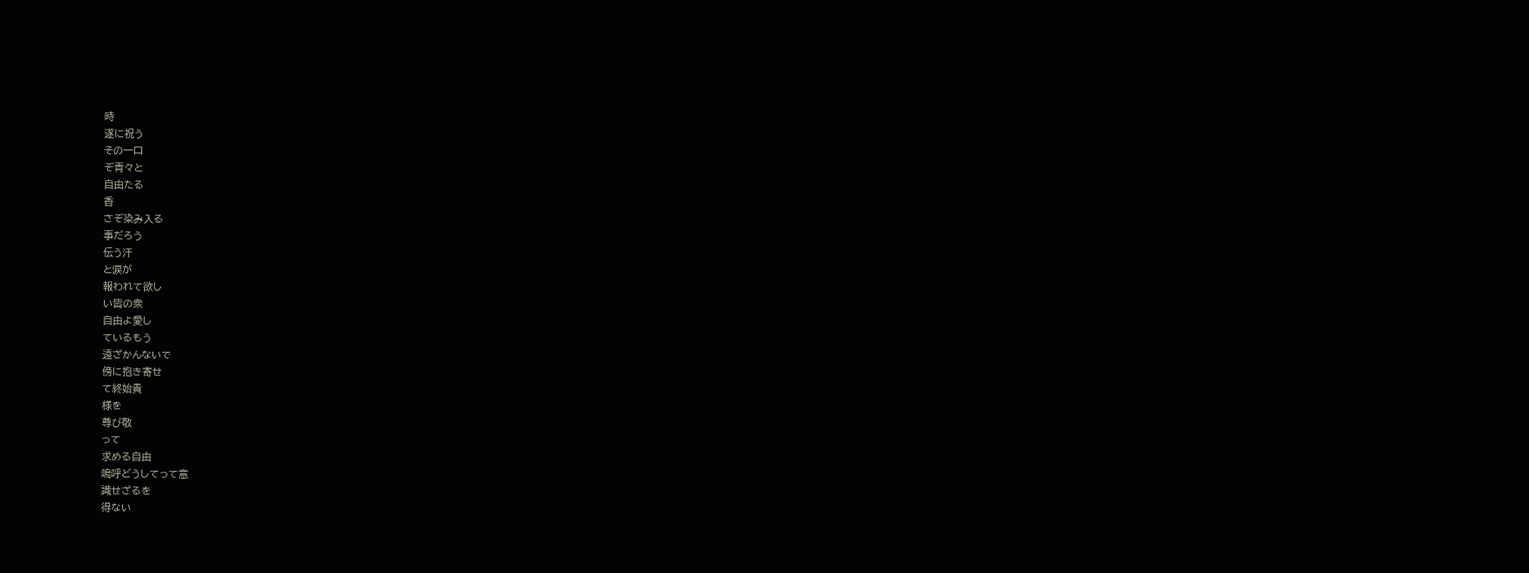時
遂に祝う
その一口
ぞ青々と
自由たる
香
さぞ染み入る
事だろう
伝う汗
と涙が
報われて欲し
い皆の衆
自由よ愛し
ているもう
遠ざかんないで
傍に抱き寄せ
て終始貴
様を
尊び敬
って
求める自由
嗚呼どうしてって意
識せざるを
得ない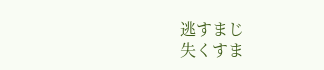逃すまじ
失くすま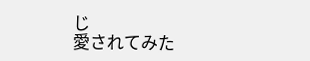じ
愛されてみた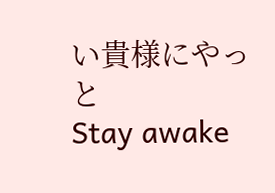い貴様にやっ
と
Stay awake